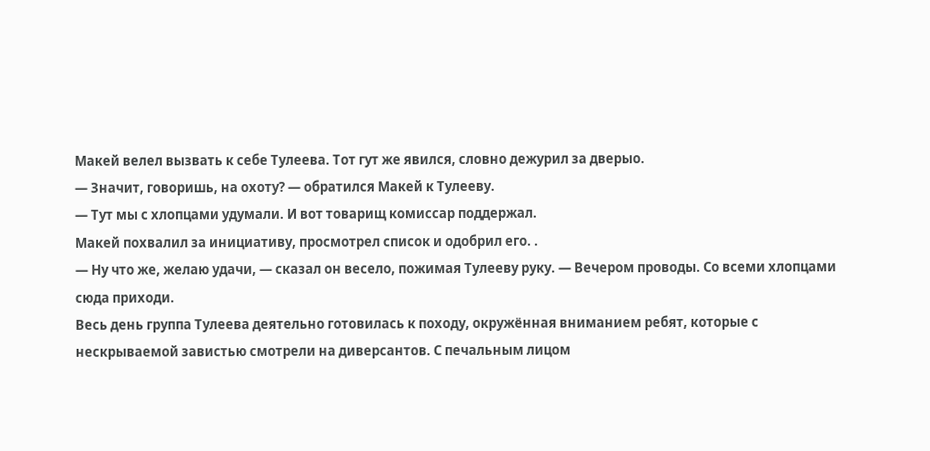Макей велел вызвать к себе Тулеева. Тот гут же явился, словно дежурил за дверыо.
— Значит, говоришь, на охоту? — обратился Макей к Тулееву.
— Тут мы с хлопцами удумали. И вот товарищ комиссар поддержал.
Макей похвалил за инициативу, просмотрел список и одобрил его. .
— Ну что же, желаю удачи, — сказал он весело, пожимая Тулееву руку. — Вечером проводы. Со всеми хлопцами сюда приходи.
Весь день группа Тулеева деятельно готовилась к походу, окружённая вниманием ребят, которые с нескрываемой завистью смотрели на диверсантов. С печальным лицом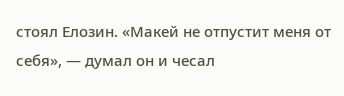стоял Елозин. «Макей не отпустит меня от себя», — думал он и чесал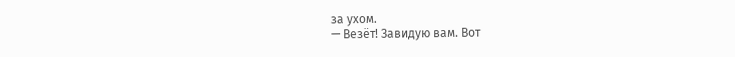за ухом.
— Везёт! Завидую вам. Вот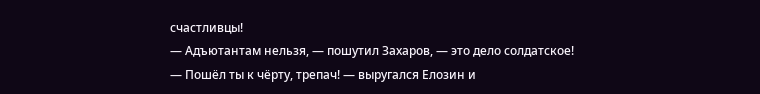счастливцы!
— Адъютантам нельзя, — пошутил Захаров, — это дело солдатское!
— Пошёл ты к чёрту, трепач! — выругался Елозин и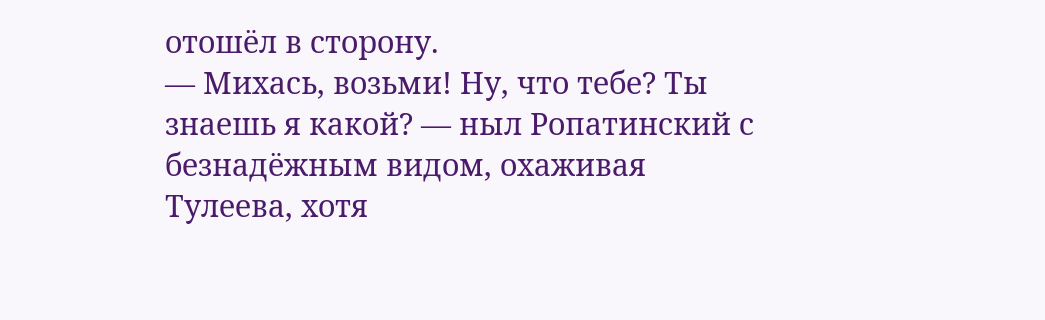отошёл в сторону.
— Михась, возьми! Ну, что тебе? Ты знаешь я какой? — ныл Ропатинский с безнадёжным видом, охаживая Тулеева, хотя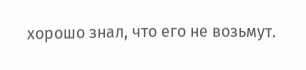хорошо знал, что его не возьмут.